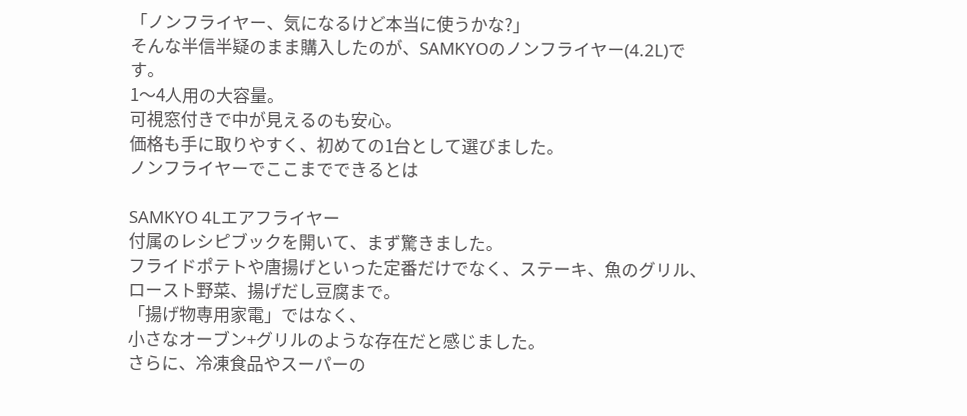「ノンフライヤー、気になるけど本当に使うかな?」
そんな半信半疑のまま購入したのが、SAMKYOのノンフライヤー(4.2L)です。
1〜4人用の大容量。
可視窓付きで中が見えるのも安心。
価格も手に取りやすく、初めての1台として選びました。
ノンフライヤーでここまでできるとは

SAMKYO 4Lエアフライヤー
付属のレシピブックを開いて、まず驚きました。
フライドポテトや唐揚げといった定番だけでなく、ステーキ、魚のグリル、ロースト野菜、揚げだし豆腐まで。
「揚げ物専用家電」ではなく、
小さなオーブン+グリルのような存在だと感じました。
さらに、冷凍食品やスーパーの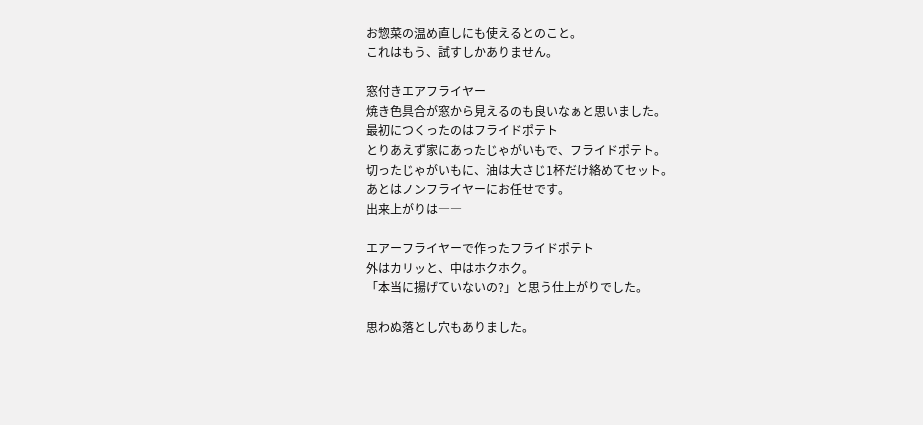お惣菜の温め直しにも使えるとのこと。
これはもう、試すしかありません。

窓付きエアフライヤー
焼き色具合が窓から見えるのも良いなぁと思いました。
最初につくったのはフライドポテト
とりあえず家にあったじゃがいもで、フライドポテト。
切ったじゃがいもに、油は大さじ1杯だけ絡めてセット。
あとはノンフライヤーにお任せです。
出来上がりは――

エアーフライヤーで作ったフライドポテト
外はカリッと、中はホクホク。
「本当に揚げていないの?」と思う仕上がりでした。

思わぬ落とし穴もありました。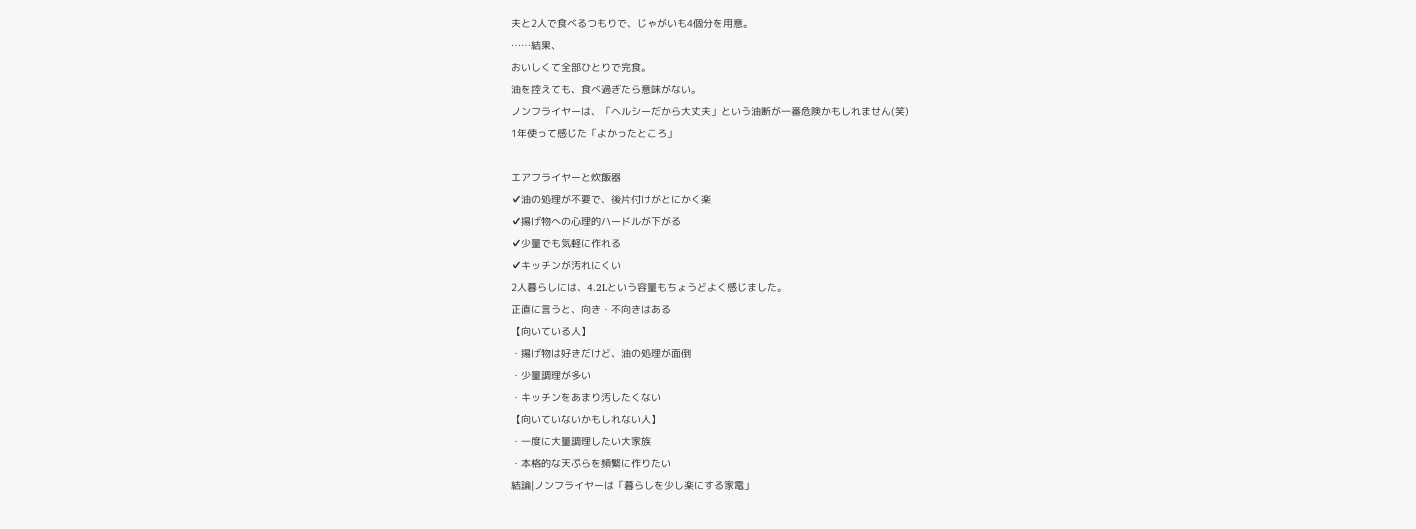夫と2人で食べるつもりで、じゃがいも4個分を用意。
……結果、
おいしくて全部ひとりで完食。
油を控えても、食べ過ぎたら意味がない。
ノンフライヤーは、「ヘルシーだから大丈夫」という油断が一番危険かもしれません(笑)
1年使って感じた「よかったところ」

エアフライヤーと炊飯器
✔油の処理が不要で、後片付けがとにかく楽
✔揚げ物への心理的ハードルが下がる
✔少量でも気軽に作れる
✔キッチンが汚れにくい
2人暮らしには、4.2Lという容量もちょうどよく感じました。
正直に言うと、向き・不向きはある
【向いている人】
・揚げ物は好きだけど、油の処理が面倒
・少量調理が多い
・キッチンをあまり汚したくない
【向いていないかもしれない人】
・一度に大量調理したい大家族
・本格的な天ぷらを頻繁に作りたい
結論|ノンフライヤーは「暮らしを少し楽にする家電」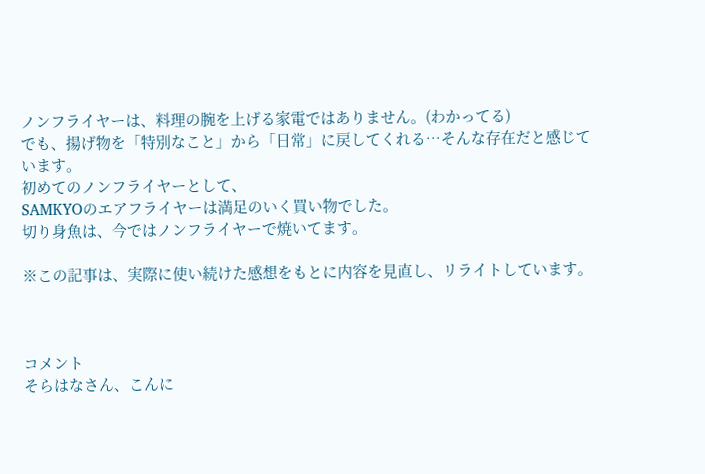ノンフライヤーは、料理の腕を上げる家電ではありません。(わかってる)
でも、揚げ物を「特別なこと」から「日常」に戻してくれる…そんな存在だと感じています。
初めてのノンフライヤーとして、
SAMKYOのエアフライヤーは満足のいく買い物でした。
切り身魚は、今ではノンフライヤーで焼いてます。

※この記事は、実際に使い続けた感想をもとに内容を見直し、リライトしています。



コメント
そらはなさん、こんに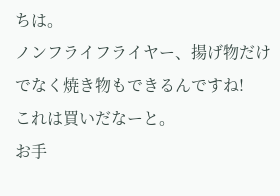ちは。
ノンフライフライヤー、揚げ物だけでなく焼き物もできるんですね!
これは買いだなーと。
お手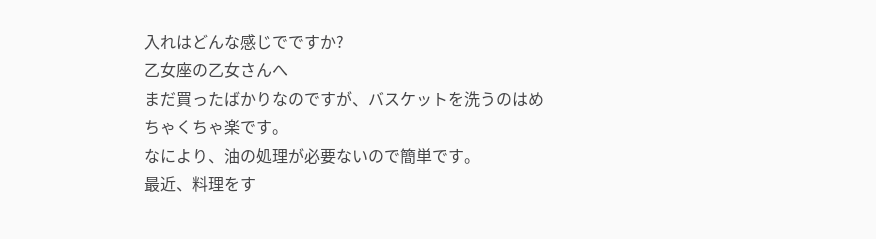入れはどんな感じでですか?
乙女座の乙女さんへ
まだ買ったばかりなのですが、バスケットを洗うのはめちゃくちゃ楽です。
なにより、油の処理が必要ないので簡単です。
最近、料理をす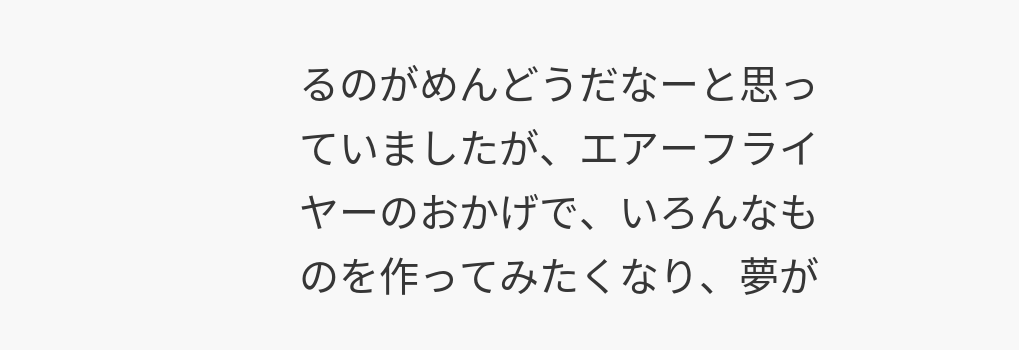るのがめんどうだなーと思っていましたが、エアーフライヤーのおかげで、いろんなものを作ってみたくなり、夢が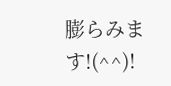膨らみます!(^^)!